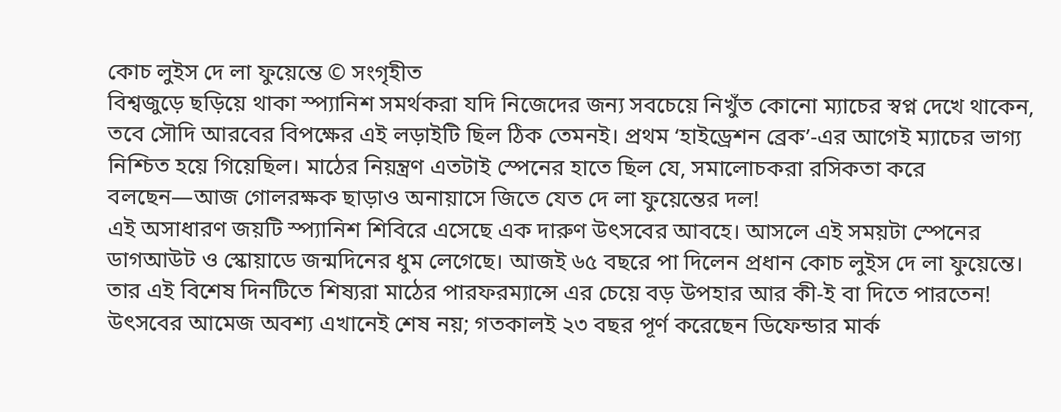কোচ লুইস দে লা ফুয়েন্তে © সংগৃহীত
বিশ্বজুড়ে ছড়িয়ে থাকা স্প্যানিশ সমর্থকরা যদি নিজেদের জন্য সবচেয়ে নিখুঁত কোনো ম্যাচের স্বপ্ন দেখে থাকেন, তবে সৌদি আরবের বিপক্ষের এই লড়াইটি ছিল ঠিক তেমনই। প্রথম ‘হাইড্রেশন ব্রেক’-এর আগেই ম্যাচের ভাগ্য নিশ্চিত হয়ে গিয়েছিল। মাঠের নিয়ন্ত্রণ এতটাই স্পেনের হাতে ছিল যে, সমালোচকরা রসিকতা করে বলছেন—আজ গোলরক্ষক ছাড়াও অনায়াসে জিতে যেত দে লা ফুয়েন্তের দল!
এই অসাধারণ জয়টি স্প্যানিশ শিবিরে এসেছে এক দারুণ উৎসবের আবহে। আসলে এই সময়টা স্পেনের ডাগআউট ও স্কোয়াডে জন্মদিনের ধুম লেগেছে। আজই ৬৫ বছরে পা দিলেন প্রধান কোচ লুইস দে লা ফুয়েন্তে। তার এই বিশেষ দিনটিতে শিষ্যরা মাঠের পারফরম্যান্সে এর চেয়ে বড় উপহার আর কী-ই বা দিতে পারতেন! উৎসবের আমেজ অবশ্য এখানেই শেষ নয়; গতকালই ২৩ বছর পূর্ণ করেছেন ডিফেন্ডার মার্ক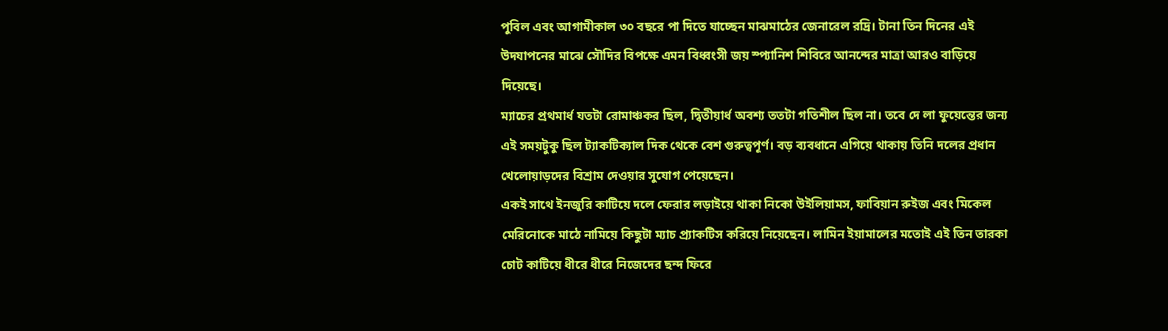পুবিল এবং আগামীকাল ৩০ বছরে পা দিতে যাচ্ছেন মাঝমাঠের জেনারেল রদ্রি। টানা তিন দিনের এই উদযাপনের মাঝে সৌদির বিপক্ষে এমন বিধ্বংসী জয় স্প্যানিশ শিবিরে আনন্দের মাত্রা আরও বাড়িয়ে দিয়েছে।
ম্যাচের প্রথমার্ধ যতটা রোমাঞ্চকর ছিল, দ্বিতীয়ার্ধ অবশ্য ততটা গতিশীল ছিল না। তবে দে লা ফুয়েন্তের জন্য এই সময়টুকু ছিল ট্যাকটিক্যাল দিক থেকে বেশ গুরুত্বপূর্ণ। বড় ব্যবধানে এগিয়ে থাকায় তিনি দলের প্রধান খেলোয়াড়দের বিশ্রাম দেওয়ার সুযোগ পেয়েছেন।
একই সাথে ইনজুরি কাটিয়ে দলে ফেরার লড়াইয়ে থাকা নিকো উইলিয়ামস, ফাবিয়ান রুইজ এবং মিকেল মেরিনোকে মাঠে নামিয়ে কিছুটা ম্যাচ প্র্যাকটিস করিয়ে নিয়েছেন। লামিন ইয়ামালের মতোই এই তিন তারকা চোট কাটিয়ে ধীরে ধীরে নিজেদের ছন্দ ফিরে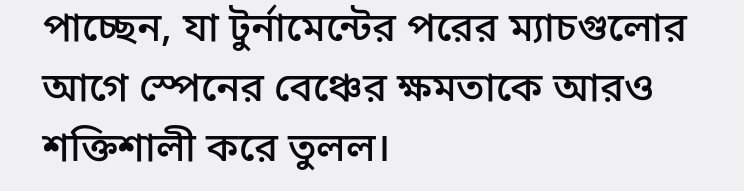পাচ্ছেন, যা টুর্নামেন্টের পরের ম্যাচগুলোর আগে স্পেনের বেঞ্চের ক্ষমতাকে আরও শক্তিশালী করে তুলল।